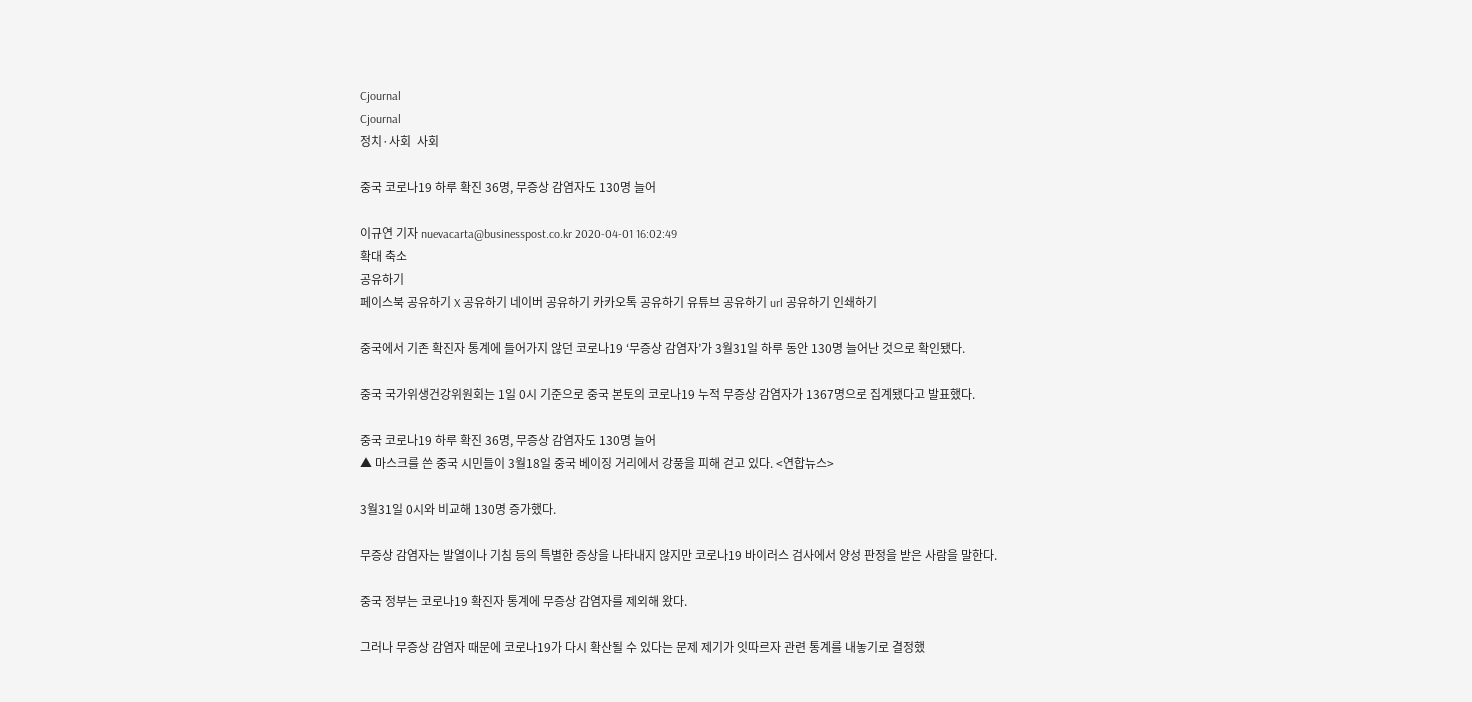Cjournal
Cjournal
정치·사회  사회

중국 코로나19 하루 확진 36명, 무증상 감염자도 130명 늘어

이규연 기자 nuevacarta@businesspost.co.kr 2020-04-01 16:02:49
확대 축소
공유하기
페이스북 공유하기 X 공유하기 네이버 공유하기 카카오톡 공유하기 유튜브 공유하기 url 공유하기 인쇄하기

중국에서 기존 확진자 통계에 들어가지 않던 코로나19 ‘무증상 감염자’가 3월31일 하루 동안 130명 늘어난 것으로 확인됐다.

중국 국가위생건강위원회는 1일 0시 기준으로 중국 본토의 코로나19 누적 무증상 감염자가 1367명으로 집계됐다고 발표했다.

중국 코로나19 하루 확진 36명, 무증상 감염자도 130명 늘어
▲ 마스크를 쓴 중국 시민들이 3월18일 중국 베이징 거리에서 강풍을 피해 걷고 있다. <연합뉴스>

3월31일 0시와 비교해 130명 증가했다.

무증상 감염자는 발열이나 기침 등의 특별한 증상을 나타내지 않지만 코로나19 바이러스 검사에서 양성 판정을 받은 사람을 말한다.

중국 정부는 코로나19 확진자 통계에 무증상 감염자를 제외해 왔다.

그러나 무증상 감염자 때문에 코로나19가 다시 확산될 수 있다는 문제 제기가 잇따르자 관련 통계를 내놓기로 결정했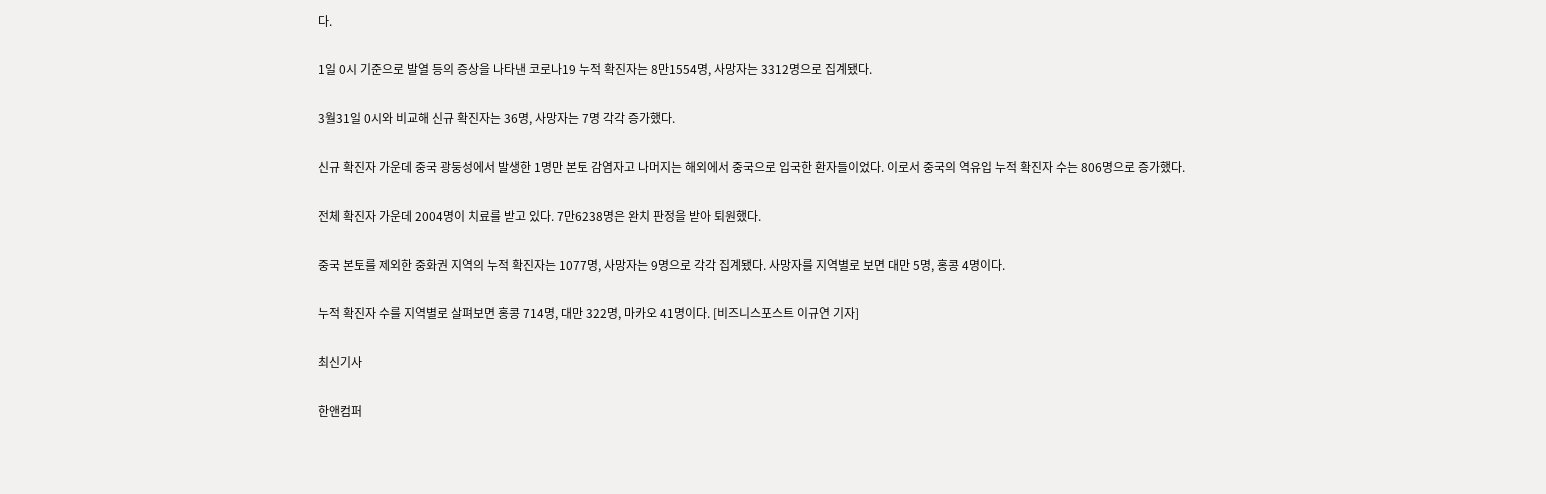다.

1일 0시 기준으로 발열 등의 증상을 나타낸 코로나19 누적 확진자는 8만1554명, 사망자는 3312명으로 집계됐다.

3월31일 0시와 비교해 신규 확진자는 36명, 사망자는 7명 각각 증가했다.

신규 확진자 가운데 중국 광둥성에서 발생한 1명만 본토 감염자고 나머지는 해외에서 중국으로 입국한 환자들이었다. 이로서 중국의 역유입 누적 확진자 수는 806명으로 증가했다.

전체 확진자 가운데 2004명이 치료를 받고 있다. 7만6238명은 완치 판정을 받아 퇴원했다.

중국 본토를 제외한 중화권 지역의 누적 확진자는 1077명, 사망자는 9명으로 각각 집계됐다. 사망자를 지역별로 보면 대만 5명, 홍콩 4명이다.

누적 확진자 수를 지역별로 살펴보면 홍콩 714명, 대만 322명, 마카오 41명이다. [비즈니스포스트 이규연 기자]

최신기사

한앤컴퍼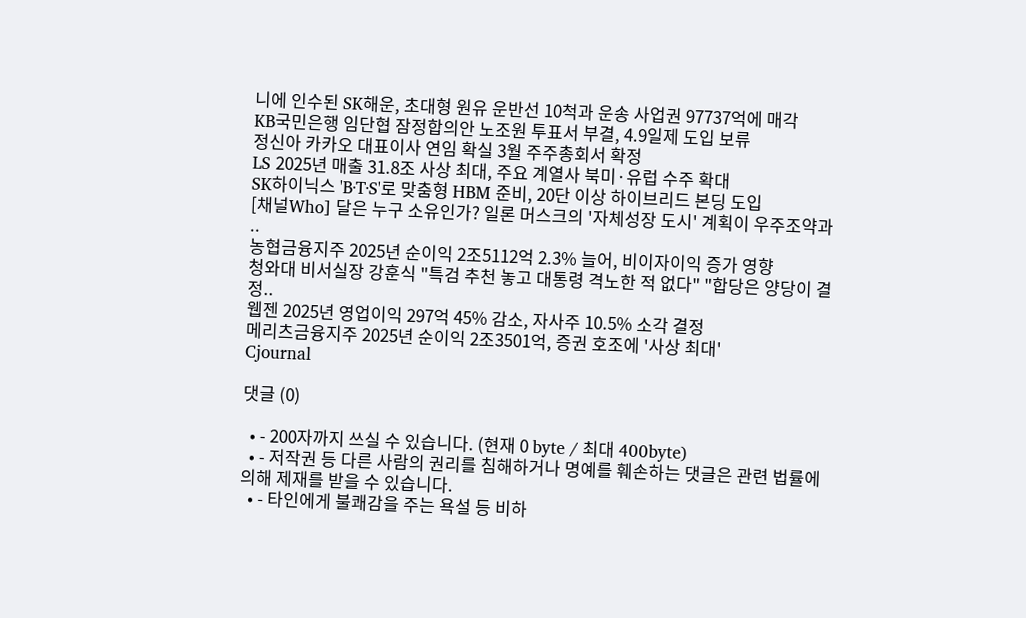니에 인수된 SK해운, 초대형 원유 운반선 10척과 운송 사업권 97737억에 매각
KB국민은행 임단협 잠정합의안 노조원 투표서 부결, 4.9일제 도입 보류
정신아 카카오 대표이사 연임 확실 3월 주주총회서 확정
LS 2025년 매출 31.8조 사상 최대, 주요 계열사 북미·유럽 수주 확대
SK하이닉스 'B·T·S'로 맞춤형 HBM 준비, 20단 이상 하이브리드 본딩 도입
[채널Who] 달은 누구 소유인가? 일론 머스크의 '자체성장 도시' 계획이 우주조약과 ..
농협금융지주 2025년 순이익 2조5112억 2.3% 늘어, 비이자이익 증가 영향
청와대 비서실장 강훈식 "특검 추천 놓고 대통령 격노한 적 없다" "합당은 양당이 결정..
웹젠 2025년 영업이익 297억 45% 감소, 자사주 10.5% 소각 결정
메리츠금융지주 2025년 순이익 2조3501억, 증권 호조에 '사상 최대'
Cjournal

댓글 (0)

  • - 200자까지 쓰실 수 있습니다. (현재 0 byte / 최대 400byte)
  • - 저작권 등 다른 사람의 권리를 침해하거나 명예를 훼손하는 댓글은 관련 법률에 의해 제재를 받을 수 있습니다.
  • - 타인에게 불쾌감을 주는 욕설 등 비하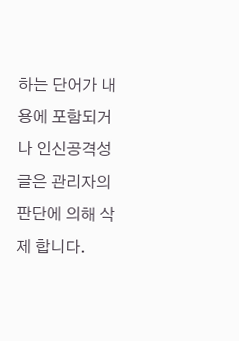하는 단어가 내용에 포함되거나 인신공격성 글은 관리자의 판단에 의해 삭제 합니다.